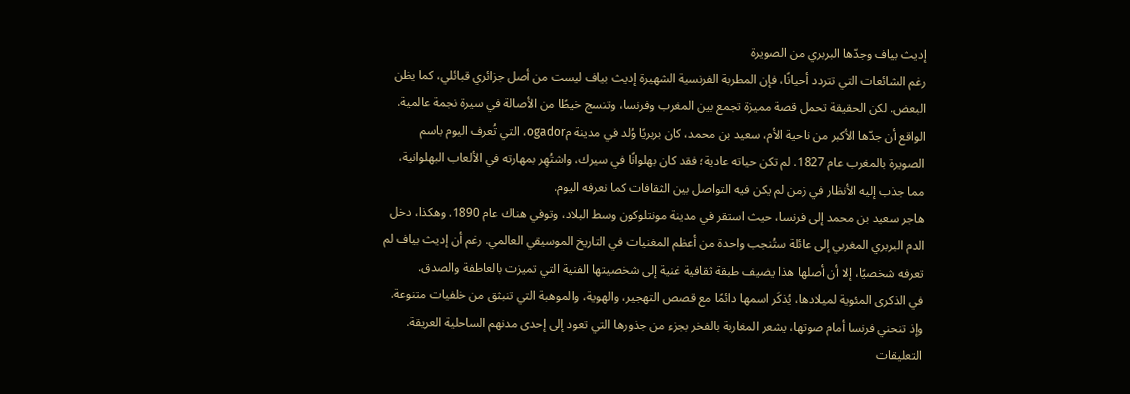إديث بياف وجدّها البربري من الصويرة
رغم الشائعات التي تتردد أحيانًا، فإن المطربة الفرنسية الشهيرة إديث بياف ليست من أصل جزائري قبائلي، كما يظن البعض. لكن الحقيقة تحمل قصة مميزة تجمع بين المغرب وفرنسا، وتنسج خيطًا من الأصالة في سيرة نجمة عالمية.
الواقع أن جدّها الأكبر من ناحية الأم، سعيد بن محمد، كان بربريًا وُلد في مدينة مogador، التي تُعرف اليوم باسم الصويرة بالمغرب عام 1827. لم تكن حياته عادية؛ فقد كان بهلوانًا في سيرك، واشتُهِر بمهارته في الألعاب البهلوانية، مما جذب إليه الأنظار في زمن لم يكن فيه التواصل بين الثقافات كما نعرفه اليوم.
هاجر سعيد بن محمد إلى فرنسا، حيث استقر في مدينة مونتلوكون وسط البلاد، وتوفي هناك عام 1890. وهكذا، دخل الدم البربري المغربي إلى عائلة ستُنجب واحدة من أعظم المغنيات في التاريخ الموسيقي العالمي. رغم أن إديث بياف لم تعرفه شخصيًا، إلا أن أصلها هذا يضيف طبقة ثقافية غنية إلى شخصيتها الفنية التي تميزت بالعاطفة والصدق.
في الذكرى المئوية لميلادها، يُذكَر اسمها دائمًا مع قصص التهجير، والهوية، والموهبة التي تنبثق من خلفيات متنوعة. وإذ تنحني فرنسا أمام صوتها، يشعر المغاربة بالفخر بجزء من جذورها التي تعود إلى إحدى مدنهم الساحلية العريقة.
التعليقات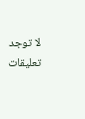لا توجد تعليقات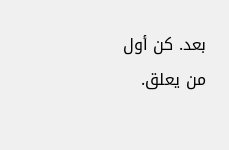بعد. كن أول من يعلق.